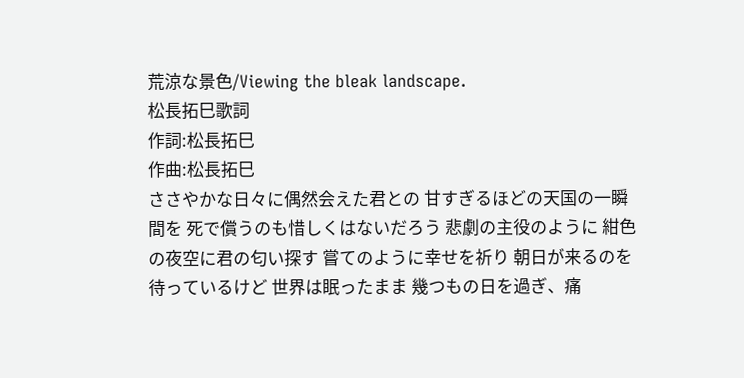荒涼な景色/Viewing the bleak landscape.
松長拓巳歌詞
作詞:松長拓巳
作曲:松長拓巳
ささやかな日々に偶然会えた君との 甘すぎるほどの天国の一瞬間を 死で償うのも惜しくはないだろう 悲劇の主役のように 紺色の夜空に君の匂い探す 嘗てのように幸せを祈り 朝日が来るのを待っているけど 世界は眠ったまま 幾つもの日を過ぎ、痛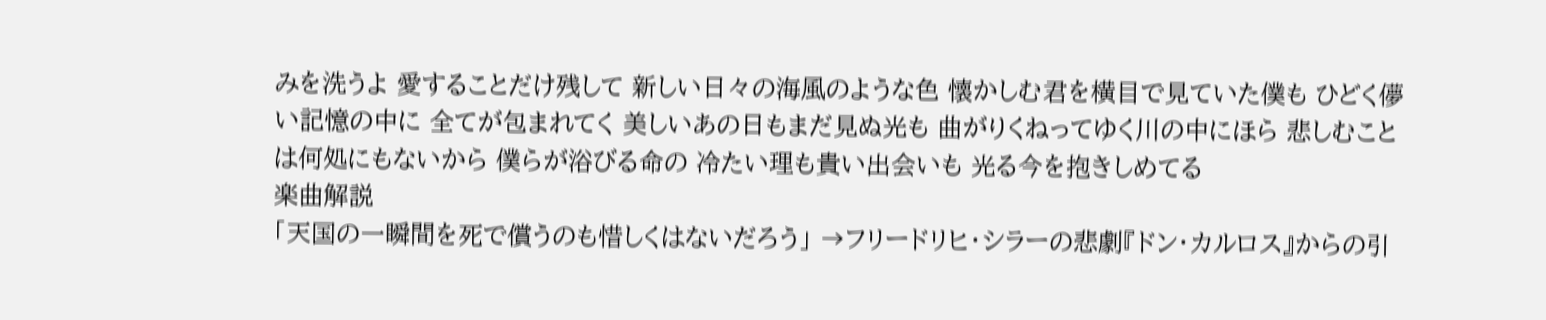みを洗うよ 愛することだけ残して 新しい日々の海風のような色 懐かしむ君を横目で見ていた僕も ひどく儚い記憶の中に 全てが包まれてく 美しいあの日もまだ見ぬ光も 曲がりくねってゆく川の中にほら 悲しむことは何処にもないから 僕らが浴びる命の 冷たい理も貴い出会いも 光る今を抱きしめてる
楽曲解説
「天国の一瞬間を死で償うのも惜しくはないだろう」 →フリードリヒ・シラーの悲劇『ドン・カルロス』からの引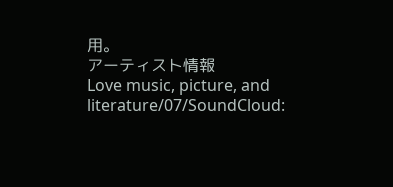用。
アーティスト情報
Love music, picture, and literature/07/SoundCloud: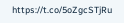https://t.co/5oZgcSTjRu